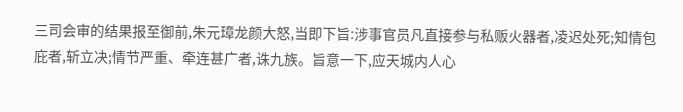三司会审的结果报至御前,朱元璋龙颜大怒,当即下旨:涉事官员凡直接参与私贩火器者,凌迟处死;知情包庇者,斩立决;情节严重、牵连甚广者,诛九族。旨意一下,应天城内人心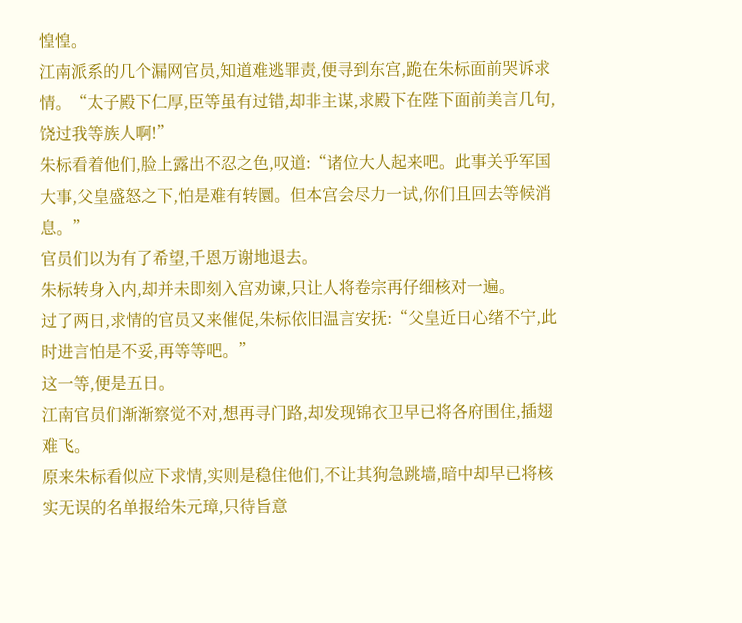惶惶。
江南派系的几个漏网官员,知道难逃罪责,便寻到东宫,跪在朱标面前哭诉求情。“太子殿下仁厚,臣等虽有过错,却非主谋,求殿下在陛下面前美言几句,饶过我等族人啊!”
朱标看着他们,脸上露出不忍之色,叹道:“诸位大人起来吧。此事关乎军国大事,父皇盛怒之下,怕是难有转圜。但本宫会尽力一试,你们且回去等候消息。”
官员们以为有了希望,千恩万谢地退去。
朱标转身入内,却并未即刻入宫劝谏,只让人将卷宗再仔细核对一遍。
过了两日,求情的官员又来催促,朱标依旧温言安抚:“父皇近日心绪不宁,此时进言怕是不妥,再等等吧。”
这一等,便是五日。
江南官员们渐渐察觉不对,想再寻门路,却发现锦衣卫早已将各府围住,插翅难飞。
原来朱标看似应下求情,实则是稳住他们,不让其狗急跳墙,暗中却早已将核实无误的名单报给朱元璋,只待旨意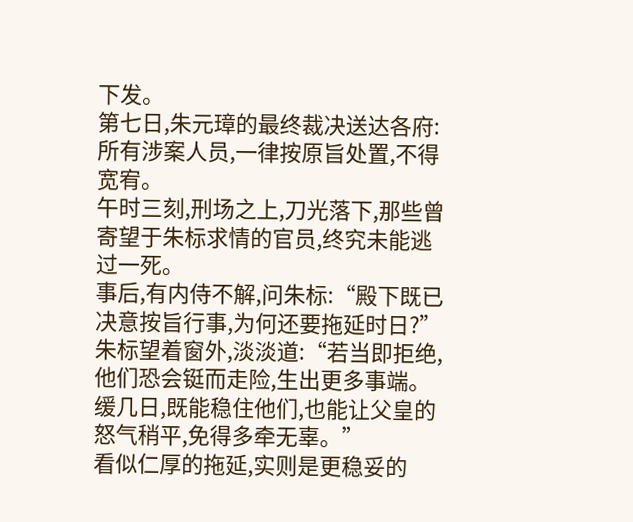下发。
第七日,朱元璋的最终裁决送达各府:所有涉案人员,一律按原旨处置,不得宽宥。
午时三刻,刑场之上,刀光落下,那些曾寄望于朱标求情的官员,终究未能逃过一死。
事后,有内侍不解,问朱标:“殿下既已决意按旨行事,为何还要拖延时日?”
朱标望着窗外,淡淡道:“若当即拒绝,他们恐会铤而走险,生出更多事端。缓几日,既能稳住他们,也能让父皇的怒气稍平,免得多牵无辜。”
看似仁厚的拖延,实则是更稳妥的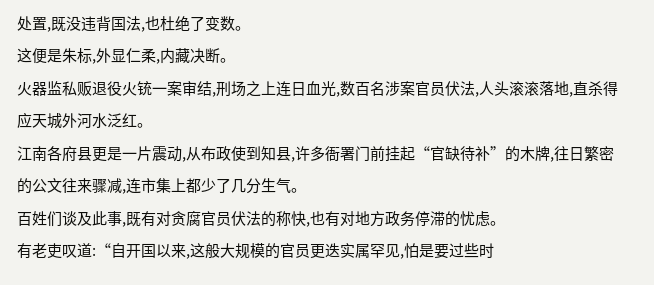处置,既没违背国法,也杜绝了变数。
这便是朱标,外显仁柔,内藏决断。
火器监私贩退役火铳一案审结,刑场之上连日血光,数百名涉案官员伏法,人头滚滚落地,直杀得应天城外河水泛红。
江南各府县更是一片震动,从布政使到知县,许多衙署门前挂起“官缺待补”的木牌,往日繁密的公文往来骤减,连市集上都少了几分生气。
百姓们谈及此事,既有对贪腐官员伏法的称快,也有对地方政务停滞的忧虑。
有老吏叹道:“自开国以来,这般大规模的官员更迭实属罕见,怕是要过些时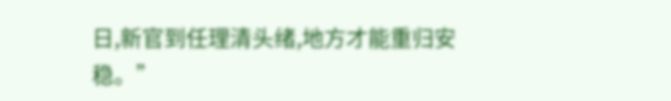日,新官到任理清头绪,地方才能重归安稳。”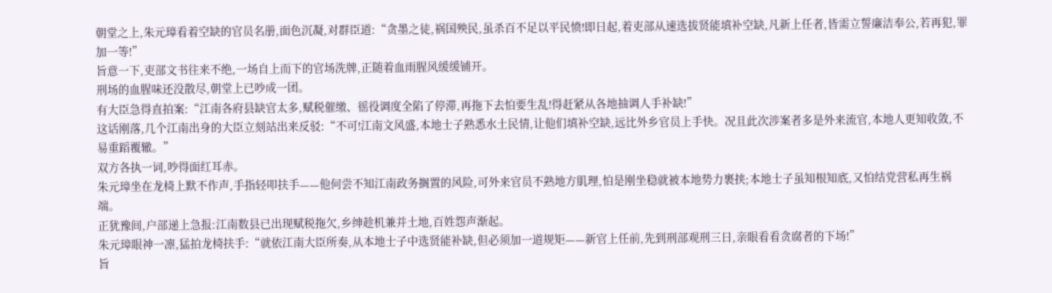朝堂之上,朱元璋看着空缺的官员名册,面色沉凝,对群臣道:“贪墨之徒,祸国殃民,虽杀百不足以平民愤!即日起,着吏部从速选拔贤能填补空缺,凡新上任者,皆需立誓廉洁奉公,若再犯,罪加一等!”
旨意一下,吏部文书往来不绝,一场自上而下的官场洗牌,正随着血雨腥风缓缓铺开。
刑场的血腥味还没散尽,朝堂上已吵成一团。
有大臣急得直拍案:“江南各府县缺官太多,赋税催缴、徭役调度全陷了停滞,再拖下去怕要生乱!得赶紧从各地抽调人手补缺!”
这话刚落,几个江南出身的大臣立刻站出来反驳:“不可!江南文风盛,本地士子熟悉水土民情,让他们填补空缺,远比外乡官员上手快。况且此次涉案者多是外来流官,本地人更知收敛,不易重蹈覆辙。”
双方各执一词,吵得面红耳赤。
朱元璋坐在龙椅上默不作声,手指轻叩扶手——他何尝不知江南政务搁置的风险,可外来官员不熟地方肌理,怕是刚坐稳就被本地势力裹挟;本地士子虽知根知底,又怕结党营私再生祸端。
正犹豫间,户部递上急报:江南数县已出现赋税拖欠,乡绅趁机兼并土地,百姓怨声渐起。
朱元璋眼神一凛,猛拍龙椅扶手:“就依江南大臣所奏,从本地士子中选贤能补缺,但必须加一道规矩——新官上任前,先到刑部观刑三日,亲眼看看贪腐者的下场!”
旨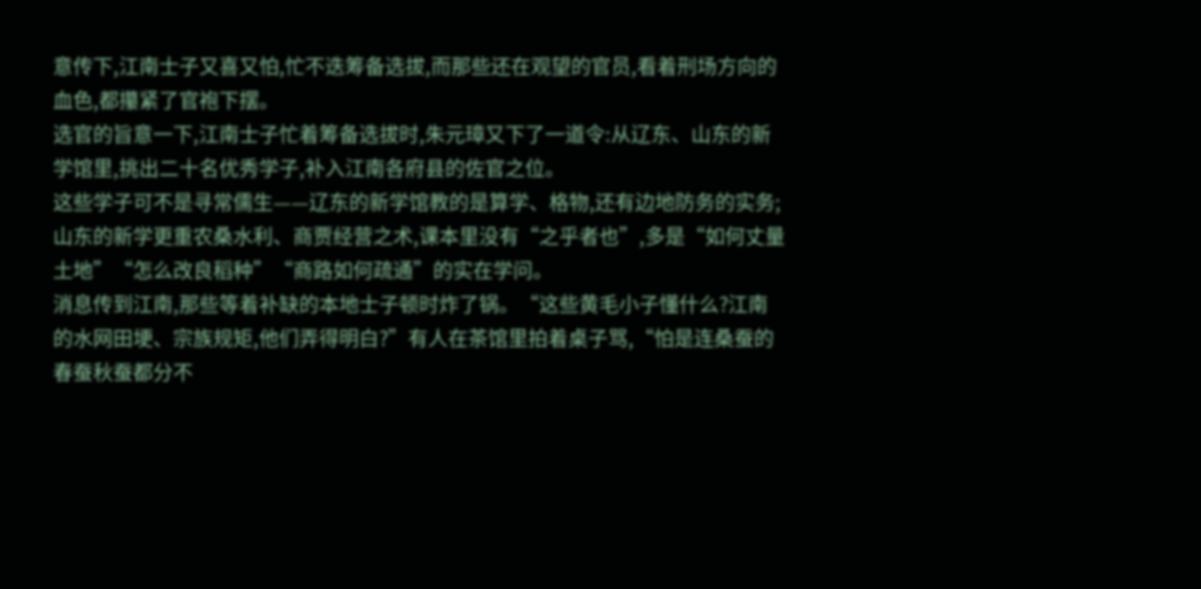意传下,江南士子又喜又怕,忙不迭筹备选拔,而那些还在观望的官员,看着刑场方向的血色,都攥紧了官袍下摆。
选官的旨意一下,江南士子忙着筹备选拔时,朱元璋又下了一道令:从辽东、山东的新学馆里,挑出二十名优秀学子,补入江南各府县的佐官之位。
这些学子可不是寻常儒生——辽东的新学馆教的是算学、格物,还有边地防务的实务;山东的新学更重农桑水利、商贾经营之术,课本里没有“之乎者也”,多是“如何丈量土地”“怎么改良稻种”“商路如何疏通”的实在学问。
消息传到江南,那些等着补缺的本地士子顿时炸了锅。“这些黄毛小子懂什么?江南的水网田埂、宗族规矩,他们弄得明白?”有人在茶馆里拍着桌子骂,“怕是连桑蚕的春蚕秋蚕都分不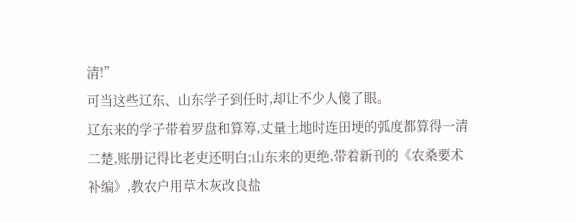清!”
可当这些辽东、山东学子到任时,却让不少人傻了眼。
辽东来的学子带着罗盘和算筹,丈量土地时连田埂的弧度都算得一清二楚,账册记得比老吏还明白;山东来的更绝,带着新刊的《农桑要术补编》,教农户用草木灰改良盐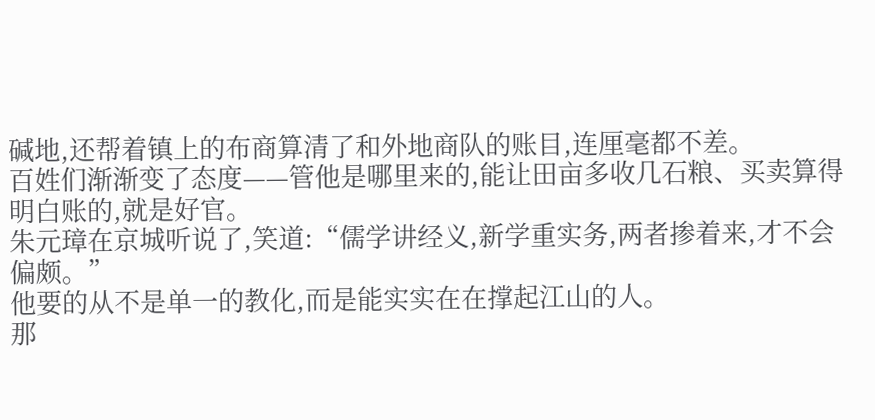碱地,还帮着镇上的布商算清了和外地商队的账目,连厘毫都不差。
百姓们渐渐变了态度——管他是哪里来的,能让田亩多收几石粮、买卖算得明白账的,就是好官。
朱元璋在京城听说了,笑道:“儒学讲经义,新学重实务,两者掺着来,才不会偏颇。”
他要的从不是单一的教化,而是能实实在在撑起江山的人。
那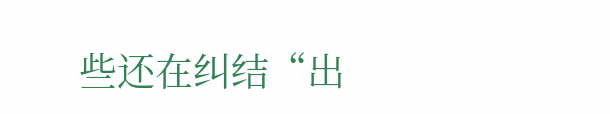些还在纠结“出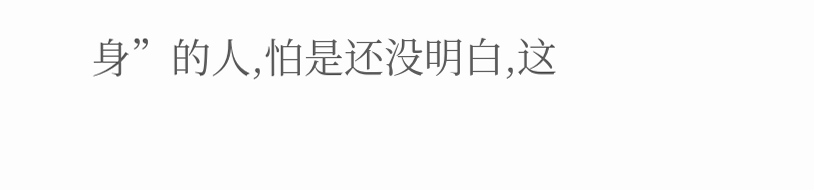身”的人,怕是还没明白,这